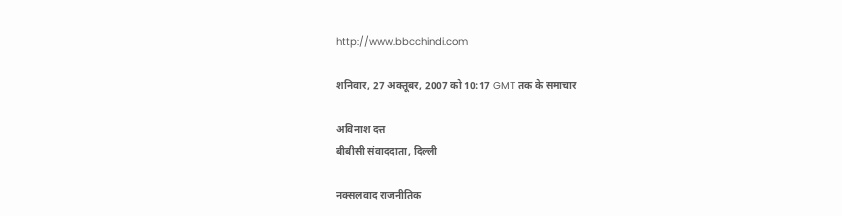http://www.bbcchindi.com

शनिवार, 27 अक्तूबर, 2007 को 10:17 GMT तक के समाचार

अविनाश दत्त
बीबीसी संवाददाता, दिल्ली

नक्सलवाद राजनीतिक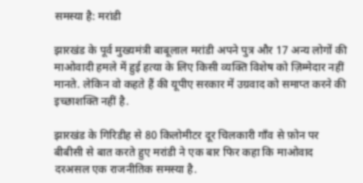समस्या है: मरांडी

झारखंड के पूर्व मुख्यमंत्री बाबूलाल मरांडी अपने पुत्र और 17 अन्य लोगों की माओवादी हमले में हुई हत्या के लिए किसी व्यक्ति विशेष को ज़िम्मेदार नहीं मानते. लेकिन वो कहते हैं की यूपीए सरकार में उग्रवाद को समाप्त करने की इच्छाशक्ति नहीं है.

झारखंड के गिरिडीह से 80 किलोमीटर दूर चिलकारी गाँव से फ़ोन पर बीबीसी से बात करते हुए मरांडी ने एक बार फिर कहा कि माओवाद दरअसल एक राजनीतिक समस्या है.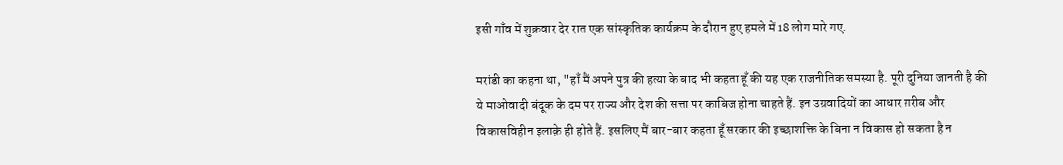इसी गाँव में शुक्रवार देर रात एक सांस्कृतिक कार्यक्रम के दौरान हुए हमले में 18 लोग मारे गए.

मरांडी का कहना था, "हाँ मैं अपने पुत्र की हत्या के बाद भी कहता हूँ की यह एक राजनीतिक समस्या है. पूरी दुनिया जानती है की ये माओवादी बंदूक के दम पर राज्य और देश की सत्ता पर काबिज होना चाहते हैं. इन उग्रवादियों का आधार ग़रीब और विकासविहीन इलाक़े ही होते हैं. इसलिए मैं बार-बार कहता हूँ सरकार की इच्छाशक्ति के बिना न विकास हो सकता है न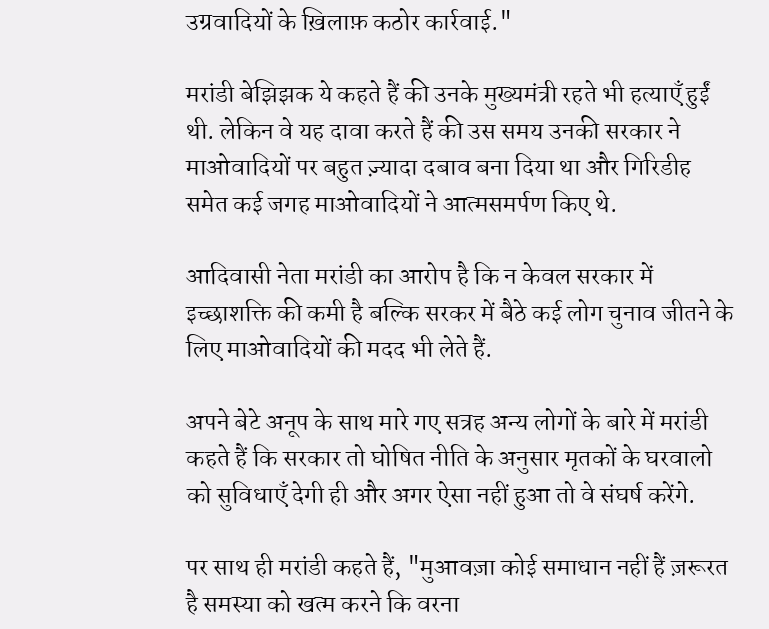उग्रवादियों के ख़िलाफ़ कठोर कार्रवाई."

मरांडी बेझिझक ये कहते हैं की उनके मुख्यमंत्री रहते भी हत्याएँ हुईं थी. लेकिन वे यह दावा करते हैं की उस समय उनकी सरकार ने माओवादियों पर बहुत ज़्यादा दबाव बना दिया था और गिरिडीह समेत कई जगह माओवादियों ने आत्मसमर्पण किए थे.

आदिवासी नेता मरांडी का आरोप है कि न केवल सरकार में इच्छाशक्ति की कमी है बल्कि सरकर में बैठे कई लोग चुनाव जीतने के लिए माओवादियों की मदद भी लेते हैं.

अपने बेटे अनूप के साथ मारे गए सत्रह अन्य लोगों के बारे में मरांडी कहते हैं कि सरकार तो घोषित नीति के अनुसार मृतकों के घरवालो को सुविधाएँ देगी ही और अगर ऐसा नहीं हुआ तो वे संघर्ष करेंगे.

पर साथ ही मरांडी कहते हैं, "मुआवज़ा कोई समाधान नहीं हैं ज़रूरत है समस्या को खत्म करने कि वरना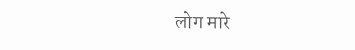लोग मारे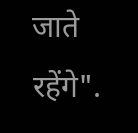जाते रहेंगे".